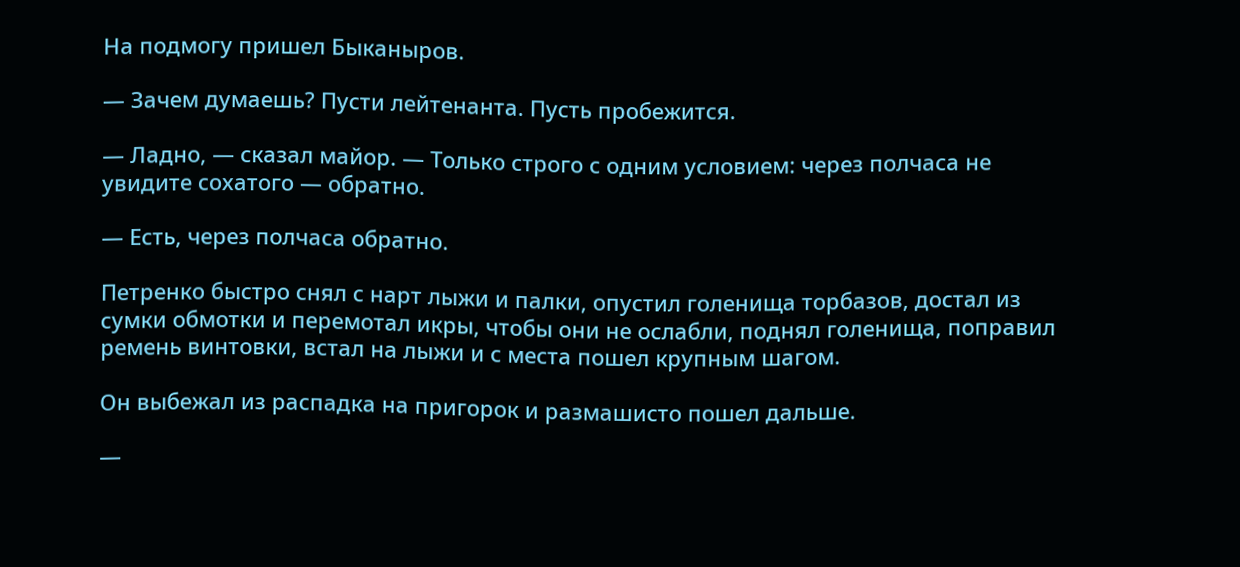На подмогу пришел Быканыров.

— Зачем думаешь? Пусти лейтенанта. Пусть пробежится.

— Ладно, — сказал майор. — Только строго с одним условием: через полчаса не увидите сохатого — обратно.

— Есть, через полчаса обратно.

Петренко быстро снял с нарт лыжи и палки, опустил голенища торбазов, достал из сумки обмотки и перемотал икры, чтобы они не ослабли, поднял голенища, поправил ремень винтовки, встал на лыжи и с места пошел крупным шагом.

Он выбежал из распадка на пригорок и размашисто пошел дальше.

—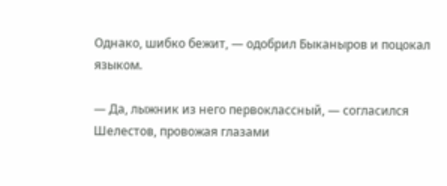Однако, шибко бежит, — одобрил Быканыров и поцокал языком.

— Да, лыжник из него первоклассный, — согласился Шелестов, провожая глазами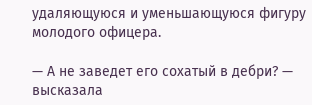удаляющуюся и уменьшающуюся фигуру молодого офицера.

— А не заведет его сохатый в дебри? — высказала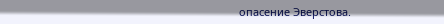опасение Эверстова.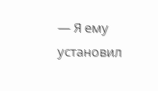— Я ему установил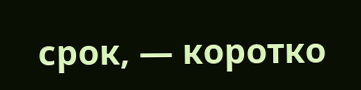срок, — коротко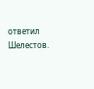ответил Шелестов.